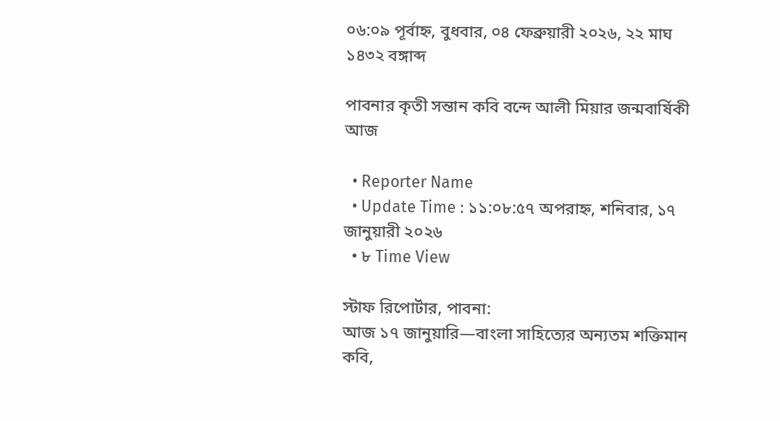০৬:০৯ পূর্বাহ্ন, বুধবার, ০৪ ফেব্রুয়ারী ২০২৬, ২২ মাঘ ১৪৩২ বঙ্গাব্দ

পাবনার কৃতী সন্তান কবি বন্দে আলী মিয়ার জন্মবার্ষিকী আজ

  • Reporter Name
  • Update Time : ১১:০৮:৫৭ অপরাহ্ন, শনিবার, ১৭ জানুয়ারী ২০২৬
  • ৮ Time View

স্টাফ রিপোর্টার, পাবনা:
আজ ১৭ জানুয়ারি—বাংলা সাহিত্যের অন্যতম শক্তিমান কবি,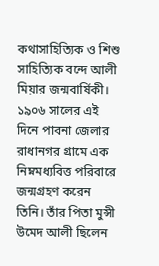কথাসাহিত্যিক ও শিশু সাহিত্যিক বন্দে আলী মিয়ার জন্মবার্ষিকী। ১৯০৬ সালের এই দিনে পাবনা জেলার রাধানগর গ্রামে এক নিম্নমধ্যবিত্ত পরিবারে জন্মগ্রহণ করেন তিনি। তাঁর পিতা মুন্সী উমেদ আলী ছিলেন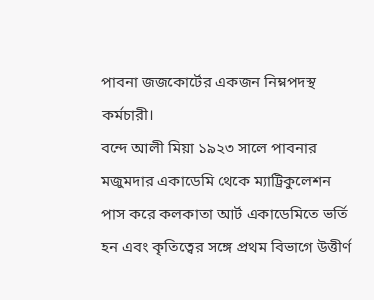পাবনা জজকোর্টের একজন নিম্নপদস্থ কর্মচারী।
বন্দে আলী মিয়া ১৯২৩ সালে পাবনার মজুমদার একাডেমি থেকে ম্যাট্রিকুলেশন পাস করে কলকাতা আর্ট একাডেমিতে ভর্তি হন এবং কৃতিত্বের সঙ্গে প্রথম বিভাগে উত্তীর্ণ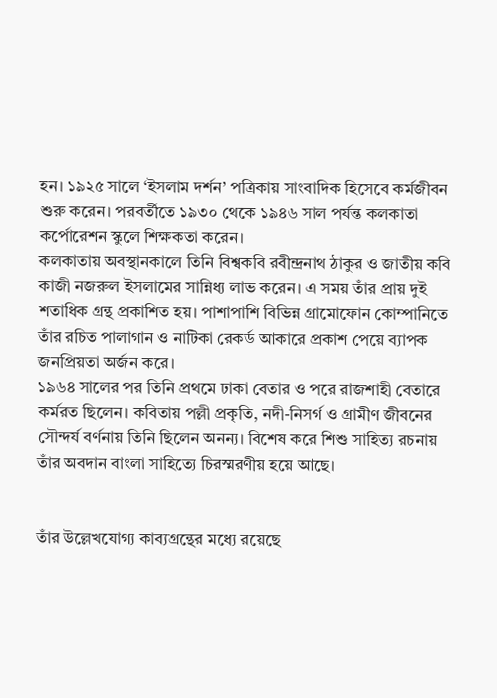হন। ১৯২৫ সালে ‘ইসলাম দর্শন’ পত্রিকায় সাংবাদিক হিসেবে কর্মজীবন শুরু করেন। পরবর্তীতে ১৯৩০ থেকে ১৯৪৬ সাল পর্যন্ত কলকাতা কর্পোরেশন স্কুলে শিক্ষকতা করেন।
কলকাতায় অবস্থানকালে তিনি বিশ্বকবি রবীন্দ্রনাথ ঠাকুর ও জাতীয় কবি কাজী নজরুল ইসলামের সান্নিধ্য লাভ করেন। এ সময় তাঁর প্রায় দুই শতাধিক গ্রন্থ প্রকাশিত হয়। পাশাপাশি বিভিন্ন গ্রামোফোন কোম্পানিতে তাঁর রচিত পালাগান ও নাটিকা রেকর্ড আকারে প্রকাশ পেয়ে ব্যাপক জনপ্রিয়তা অর্জন করে।
১৯৬৪ সালের পর তিনি প্রথমে ঢাকা বেতার ও পরে রাজশাহী বেতারে কর্মরত ছিলেন। কবিতায় পল্লী প্রকৃতি, নদী-নিসর্গ ও গ্রামীণ জীবনের সৌন্দর্য বর্ণনায় তিনি ছিলেন অনন্য। বিশেষ করে শিশু সাহিত্য রচনায় তাঁর অবদান বাংলা সাহিত্যে চিরস্মরণীয় হয়ে আছে।


তাঁর উল্লেখযোগ্য কাব্যগ্রন্থের মধ্যে রয়েছে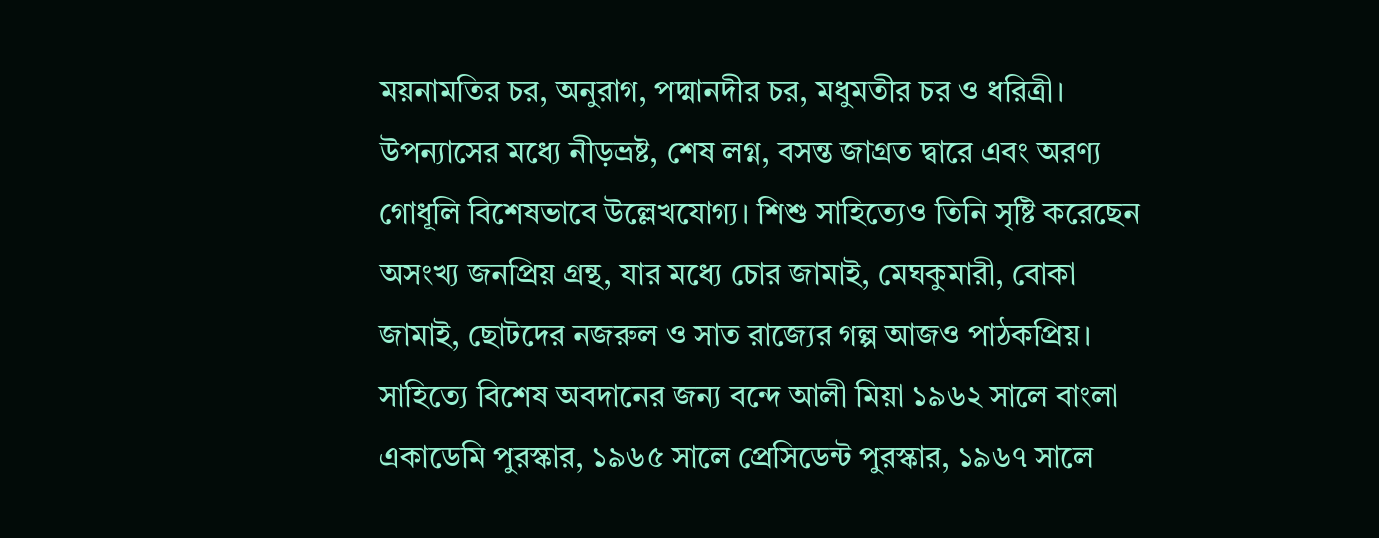ময়নামতির চর, অনুরাগ, পদ্মানদীর চর, মধুমতীর চর ও ধরিত্রী। উপন্যাসের মধ্যে নীড়ভ্রষ্ট, শেষ লগ্ন, বসন্ত জাগ্রত দ্বারে এবং অরণ্য গোধূলি বিশেষভাবে উল্লেখযোগ্য। শিশু সাহিত্যেও তিনি সৃষ্টি করেছেন অসংখ্য জনপ্রিয় গ্রন্থ, যার মধ্যে চোর জামাই, মেঘকুমারী, বোকা জামাই, ছোটদের নজরুল ও সাত রাজ্যের গল্প আজও পাঠকপ্রিয়।
সাহিত্যে বিশেষ অবদানের জন্য বন্দে আলী মিয়া ১৯৬২ সালে বাংলা একাডেমি পুরস্কার, ১৯৬৫ সালে প্রেসিডেন্ট পুরস্কার, ১৯৬৭ সালে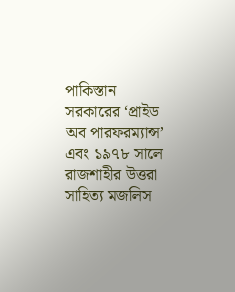পাকিস্তান সরকারের ‘প্রাইড অব পারফরম্যান্স’ এবং ১৯৭৮ সালে রাজশাহীর উত্তরা সাহিত্য মজলিস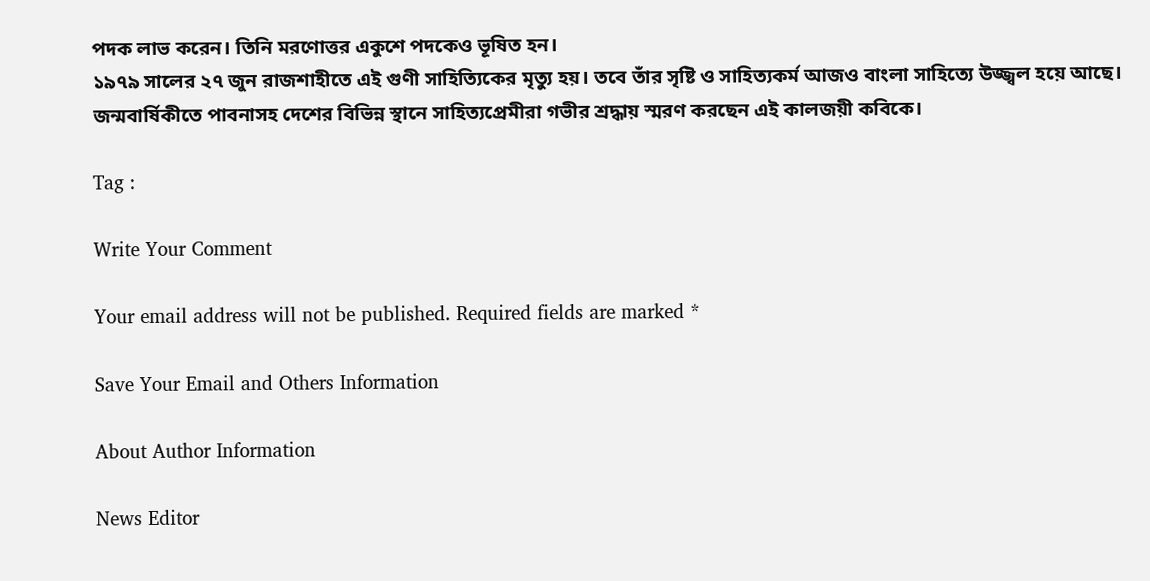পদক লাভ করেন। তিনি মরণোত্তর একুশে পদকেও ভূষিত হন।
১৯৭৯ সালের ২৭ জুন রাজশাহীতে এই গুণী সাহিত্যিকের মৃত্যু হয়। তবে তাঁর সৃষ্টি ও সাহিত্যকর্ম আজও বাংলা সাহিত্যে উজ্জ্বল হয়ে আছে। জন্মবার্ষিকীতে পাবনাসহ দেশের বিভিন্ন স্থানে সাহিত্যপ্রেমীরা গভীর শ্রদ্ধায় স্মরণ করছেন এই কালজয়ী কবিকে।

Tag :

Write Your Comment

Your email address will not be published. Required fields are marked *

Save Your Email and Others Information

About Author Information

News Editor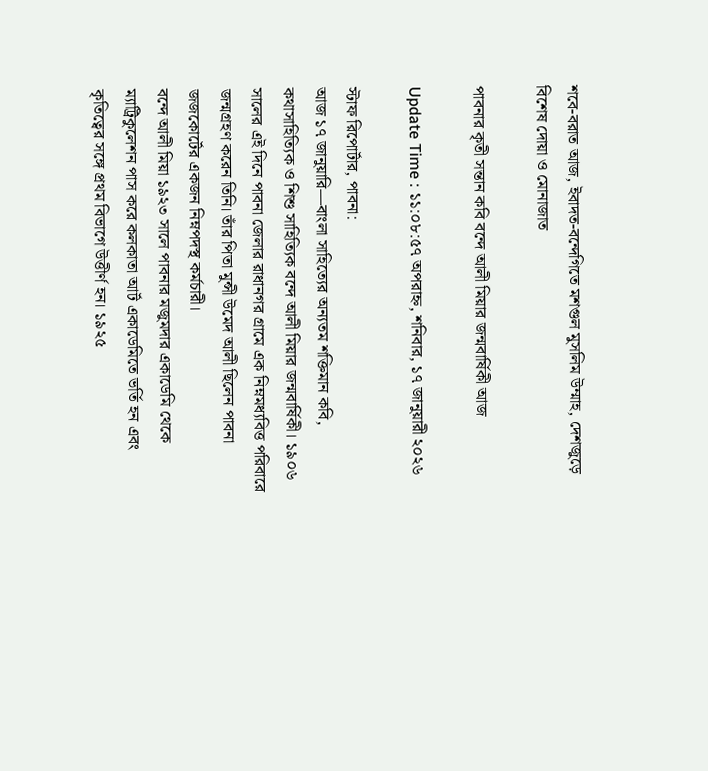শবে-বরাত আজ, ইবাদত-বন্দেগিতে মশগুল মুসলিম উম্মাহ, দেশজুড়ে বিশেষ দোয়া ও মোনাজাত

পাবনার কৃতী সন্তান কবি বন্দে আলী মিয়ার জন্মবার্ষিকী আজ

Update Time : ১১:০৮:৫৭ অপরাহ্ন, শনিবার, ১৭ জানুয়ারী ২০২৬

স্টাফ রিপোর্টার, পাবনা:
আজ ১৭ জানুয়ারি—বাংলা সাহিত্যের অন্যতম শক্তিমান কবি, কথাসাহিত্যিক ও শিশু সাহিত্যিক বন্দে আলী মিয়ার জন্মবার্ষিকী। ১৯০৬ সালের এই দিনে পাবনা জেলার রাধানগর গ্রামে এক নিম্নমধ্যবিত্ত পরিবারে জন্মগ্রহণ করেন তিনি। তাঁর পিতা মুন্সী উমেদ আলী ছিলেন পাবনা জজকোর্টের একজন নিম্নপদস্থ কর্মচারী।
বন্দে আলী মিয়া ১৯২৩ সালে পাবনার মজুমদার একাডেমি থেকে ম্যাট্রিকুলেশন পাস করে কলকাতা আর্ট একাডেমিতে ভর্তি হন এবং কৃতিত্বের সঙ্গে প্রথম বিভাগে উত্তীর্ণ হন। ১৯২৫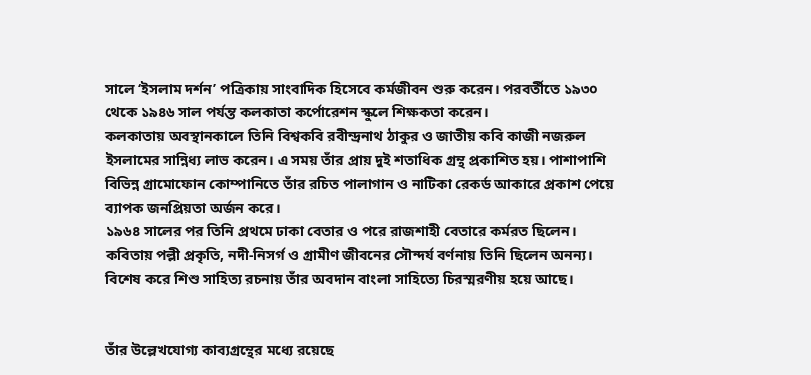সালে ‘ইসলাম দর্শন’ পত্রিকায় সাংবাদিক হিসেবে কর্মজীবন শুরু করেন। পরবর্তীতে ১৯৩০ থেকে ১৯৪৬ সাল পর্যন্ত কলকাতা কর্পোরেশন স্কুলে শিক্ষকতা করেন।
কলকাতায় অবস্থানকালে তিনি বিশ্বকবি রবীন্দ্রনাথ ঠাকুর ও জাতীয় কবি কাজী নজরুল ইসলামের সান্নিধ্য লাভ করেন। এ সময় তাঁর প্রায় দুই শতাধিক গ্রন্থ প্রকাশিত হয়। পাশাপাশি বিভিন্ন গ্রামোফোন কোম্পানিতে তাঁর রচিত পালাগান ও নাটিকা রেকর্ড আকারে প্রকাশ পেয়ে ব্যাপক জনপ্রিয়তা অর্জন করে।
১৯৬৪ সালের পর তিনি প্রথমে ঢাকা বেতার ও পরে রাজশাহী বেতারে কর্মরত ছিলেন। কবিতায় পল্লী প্রকৃতি, নদী-নিসর্গ ও গ্রামীণ জীবনের সৌন্দর্য বর্ণনায় তিনি ছিলেন অনন্য। বিশেষ করে শিশু সাহিত্য রচনায় তাঁর অবদান বাংলা সাহিত্যে চিরস্মরণীয় হয়ে আছে।


তাঁর উল্লেখযোগ্য কাব্যগ্রন্থের মধ্যে রয়েছে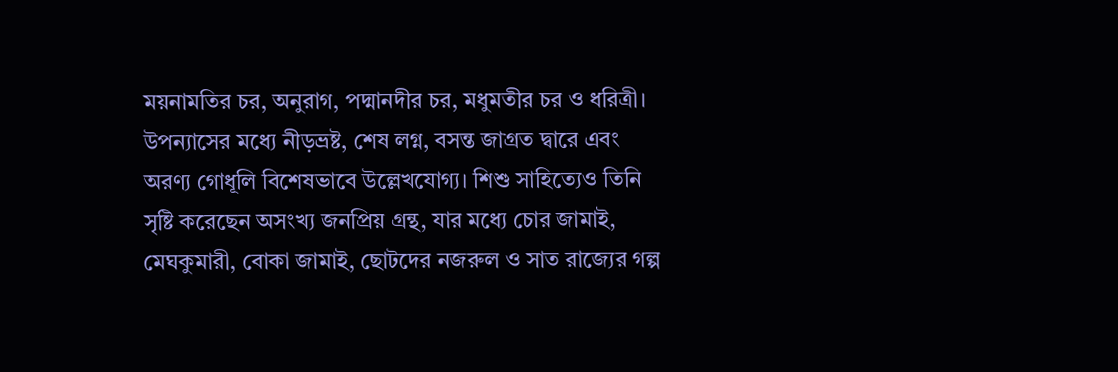ময়নামতির চর, অনুরাগ, পদ্মানদীর চর, মধুমতীর চর ও ধরিত্রী। উপন্যাসের মধ্যে নীড়ভ্রষ্ট, শেষ লগ্ন, বসন্ত জাগ্রত দ্বারে এবং অরণ্য গোধূলি বিশেষভাবে উল্লেখযোগ্য। শিশু সাহিত্যেও তিনি সৃষ্টি করেছেন অসংখ্য জনপ্রিয় গ্রন্থ, যার মধ্যে চোর জামাই, মেঘকুমারী, বোকা জামাই, ছোটদের নজরুল ও সাত রাজ্যের গল্প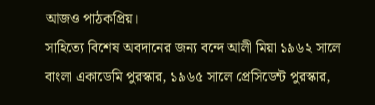আজও পাঠকপ্রিয়।
সাহিত্যে বিশেষ অবদানের জন্য বন্দে আলী মিয়া ১৯৬২ সালে বাংলা একাডেমি পুরস্কার, ১৯৬৫ সালে প্রেসিডেন্ট পুরস্কার,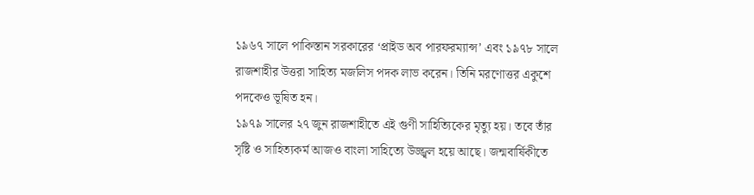১৯৬৭ সালে পাকিস্তান সরকারের ‘প্রাইড অব পারফরম্যান্স’ এবং ১৯৭৮ সালে রাজশাহীর উত্তরা সাহিত্য মজলিস পদক লাভ করেন। তিনি মরণোত্তর একুশে পদকেও ভূষিত হন।
১৯৭৯ সালের ২৭ জুন রাজশাহীতে এই গুণী সাহিত্যিকের মৃত্যু হয়। তবে তাঁর সৃষ্টি ও সাহিত্যকর্ম আজও বাংলা সাহিত্যে উজ্জ্বল হয়ে আছে। জন্মবার্ষিকীতে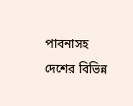পাবনাসহ দেশের বিভিন্ন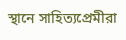স্থানে সাহিত্যপ্রেমীরা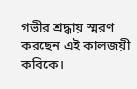গভীর শ্রদ্ধায় স্মরণ করছেন এই কালজয়ী কবিকে।